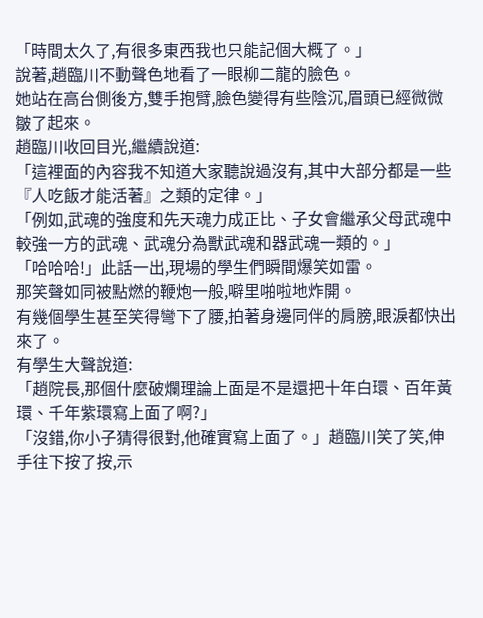「時間太久了,有很多東西我也只能記個大概了。」
說著,趙臨川不動聲色地看了一眼柳二龍的臉色。
她站在高台側後方,雙手抱臂,臉色變得有些陰沉,眉頭已經微微皺了起來。
趙臨川收回目光,繼續說道:
「這裡面的內容我不知道大家聽說過沒有,其中大部分都是一些『人吃飯才能活著』之類的定律。」
「例如,武魂的強度和先天魂力成正比、子女會繼承父母武魂中較強一方的武魂、武魂分為獸武魂和器武魂一類的。」
「哈哈哈!」此話一出,現場的學生們瞬間爆笑如雷。
那笑聲如同被點燃的鞭炮一般,噼里啪啦地炸開。
有幾個學生甚至笑得彎下了腰,拍著身邊同伴的肩膀,眼淚都快出來了。
有學生大聲說道:
「趙院長,那個什麼破爛理論上面是不是還把十年白環、百年黃環、千年紫環寫上面了啊?」
「沒錯,你小子猜得很對,他確實寫上面了。」趙臨川笑了笑,伸手往下按了按,示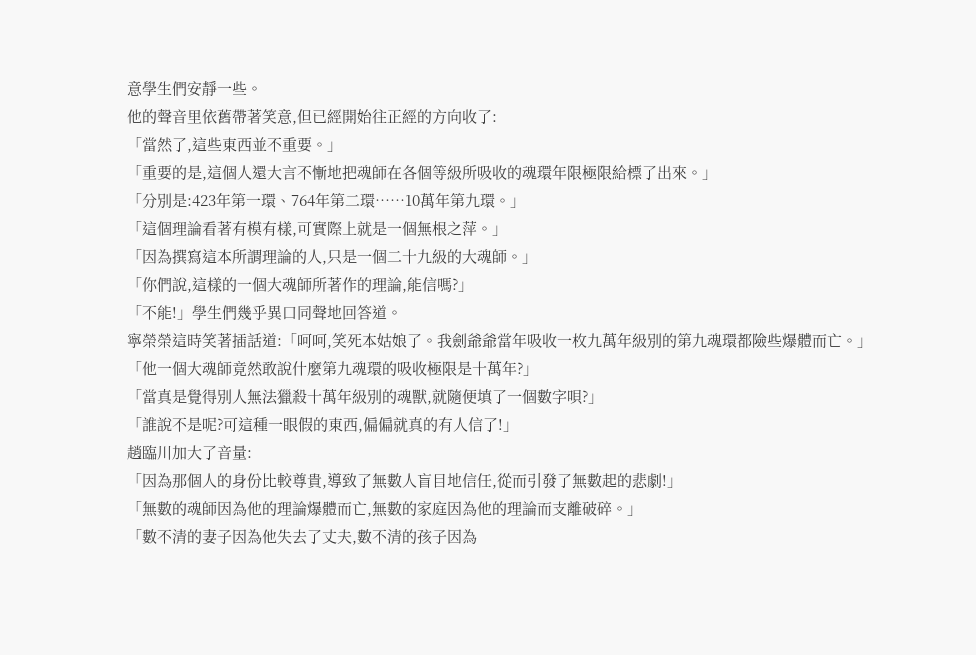意學生們安靜一些。
他的聲音里依舊帶著笑意,但已經開始往正經的方向收了:
「當然了,這些東西並不重要。」
「重要的是,這個人還大言不慚地把魂師在各個等級所吸收的魂環年限極限給標了出來。」
「分別是:423年第一環、764年第二環……10萬年第九環。」
「這個理論看著有模有樣,可實際上就是一個無根之萍。」
「因為撰寫這本所謂理論的人,只是一個二十九級的大魂師。」
「你們說,這樣的一個大魂師所著作的理論,能信嗎?」
「不能!」學生們幾乎異口同聲地回答道。
寧榮榮這時笑著插話道:「呵呵,笑死本姑娘了。我劍爺爺當年吸收一枚九萬年級別的第九魂環都險些爆體而亡。」
「他一個大魂師竟然敢說什麼第九魂環的吸收極限是十萬年?」
「當真是覺得別人無法獵殺十萬年級別的魂獸,就隨便填了一個數字唄?」
「誰說不是呢?可這種一眼假的東西,偏偏就真的有人信了!」
趙臨川加大了音量:
「因為那個人的身份比較尊貴,導致了無數人盲目地信任,從而引發了無數起的悲劇!」
「無數的魂師因為他的理論爆體而亡,無數的家庭因為他的理論而支離破碎。」
「數不清的妻子因為他失去了丈夫,數不清的孩子因為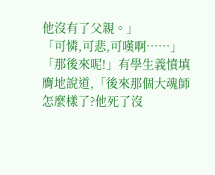他沒有了父親。」
「可憐,可悲,可嘆啊……」
「那後來呢!」有學生義憤填膺地說道,「後來那個大魂師怎麼樣了?他死了沒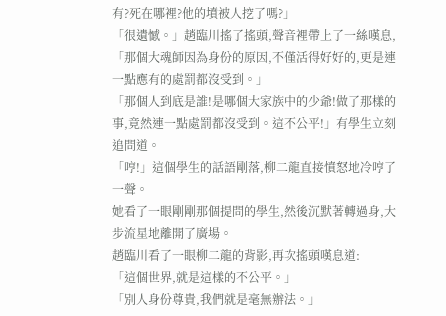有?死在哪裡?他的墳被人挖了嗎?」
「很遺憾。」趙臨川搖了搖頭,聲音裡帶上了一絲嘆息,「那個大魂師因為身份的原因,不僅活得好好的,更是連一點應有的處罰都沒受到。」
「那個人到底是誰!是哪個大家族中的少爺!做了那樣的事,竟然連一點處罰都沒受到。這不公平!」有學生立刻追問道。
「哼!」這個學生的話語剛落,柳二龍直接憤怒地冷哼了一聲。
她看了一眼剛剛那個提問的學生,然後沉默著轉過身,大步流星地離開了廣場。
趙臨川看了一眼柳二龍的背影,再次搖頭嘆息道:
「這個世界,就是這樣的不公平。」
「別人身份尊貴,我們就是毫無辦法。」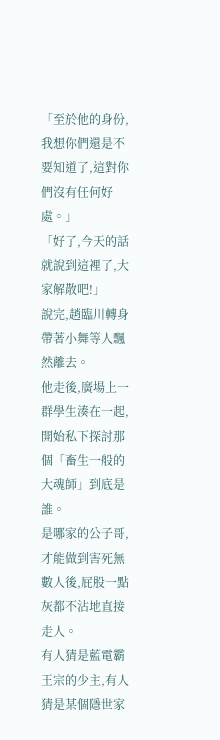「至於他的身份,我想你們還是不要知道了,這對你們沒有任何好處。」
「好了,今天的話就說到這裡了,大家解散吧!」
說完,趙臨川轉身帶著小舞等人飄然離去。
他走後,廣場上一群學生湊在一起,開始私下探討那個「畜生一般的大魂師」到底是誰。
是哪家的公子哥,才能做到害死無數人後,屁股一點灰都不沾地直接走人。
有人猜是藍電霸王宗的少主,有人猜是某個隱世家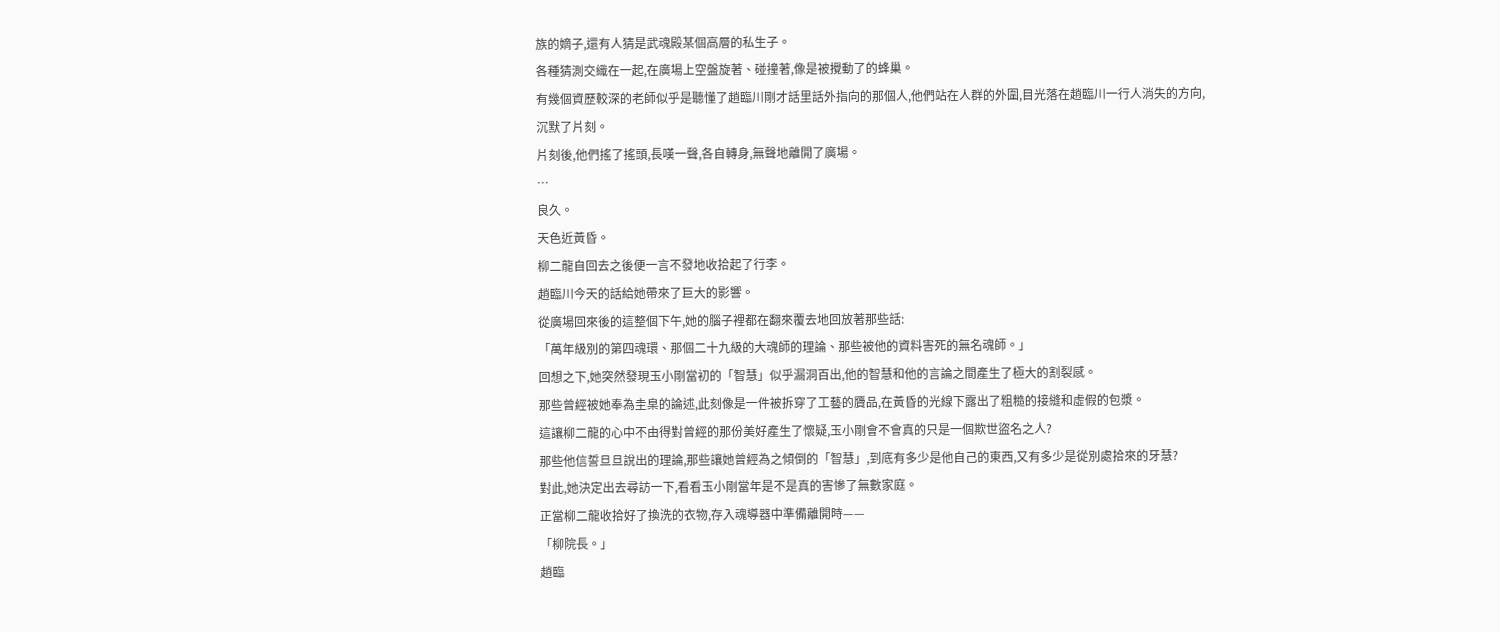族的嫡子,還有人猜是武魂殿某個高層的私生子。
各種猜測交織在一起,在廣場上空盤旋著、碰撞著,像是被攪動了的蜂巢。
有幾個資歷較深的老師似乎是聽懂了趙臨川剛才話里話外指向的那個人,他們站在人群的外圍,目光落在趙臨川一行人消失的方向,沉默了片刻。
片刻後,他們搖了搖頭,長嘆一聲,各自轉身,無聲地離開了廣場。
…
良久。
天色近黃昏。
柳二龍自回去之後便一言不發地收拾起了行李。
趙臨川今天的話給她帶來了巨大的影響。
從廣場回來後的這整個下午,她的腦子裡都在翻來覆去地回放著那些話:
「萬年級別的第四魂環、那個二十九級的大魂師的理論、那些被他的資料害死的無名魂師。」
回想之下,她突然發現玉小剛當初的「智慧」似乎漏洞百出,他的智慧和他的言論之間產生了極大的割裂感。
那些曾經被她奉為圭臬的論述,此刻像是一件被拆穿了工藝的贗品,在黃昏的光線下露出了粗糙的接縫和虛假的包漿。
這讓柳二龍的心中不由得對曾經的那份美好產生了懷疑,玉小剛會不會真的只是一個欺世盜名之人?
那些他信誓旦旦說出的理論,那些讓她曾經為之傾倒的「智慧」,到底有多少是他自己的東西,又有多少是從別處拾來的牙慧?
對此,她決定出去尋訪一下,看看玉小剛當年是不是真的害慘了無數家庭。
正當柳二龍收拾好了換洗的衣物,存入魂導器中準備離開時——
「柳院長。」
趙臨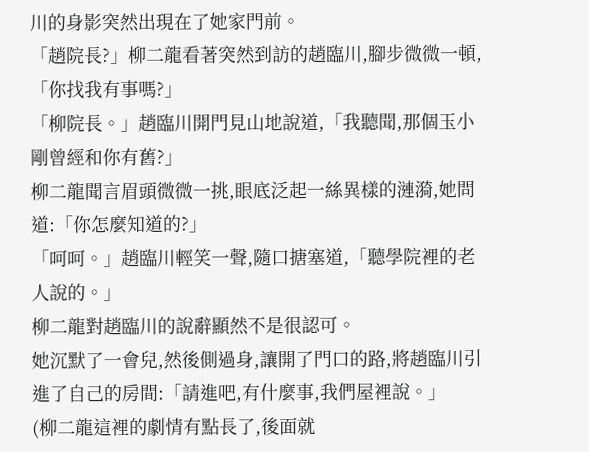川的身影突然出現在了她家門前。
「趙院長?」柳二龍看著突然到訪的趙臨川,腳步微微一頓,「你找我有事嗎?」
「柳院長。」趙臨川開門見山地說道,「我聽聞,那個玉小剛曾經和你有舊?」
柳二龍聞言眉頭微微一挑,眼底泛起一絲異樣的漣漪,她問道:「你怎麼知道的?」
「呵呵。」趙臨川輕笑一聲,隨口搪塞道,「聽學院裡的老人說的。」
柳二龍對趙臨川的說辭顯然不是很認可。
她沉默了一會兒,然後側過身,讓開了門口的路,將趙臨川引進了自己的房間:「請進吧,有什麼事,我們屋裡說。」
(柳二龍這裡的劇情有點長了,後面就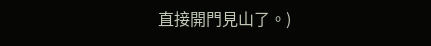直接開門見山了。)